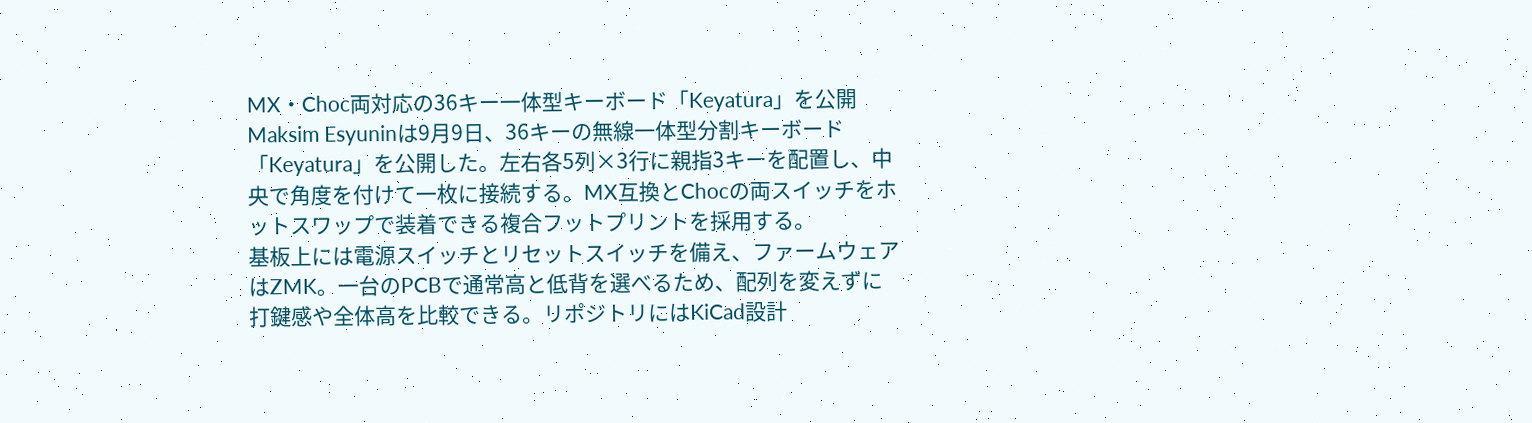MX・Choc両対応の36キー一体型キーボード「Keyatura」を公開
Maksim Esyuninは9月9日、36キーの無線一体型分割キーボード「Keyatura」を公開した。左右各5列×3行に親指3キーを配置し、中央で角度を付けて一枚に接続する。MX互換とChocの両スイッチをホットスワップで装着できる複合フットプリントを採用する。
基板上には電源スイッチとリセットスイッチを備え、ファームウェアはZMK。一台のPCBで通常高と低背を選べるため、配列を変えずに打鍵感や全体高を比較できる。リポジトリにはKiCad設計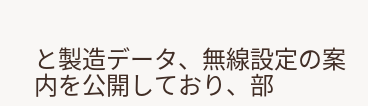と製造データ、無線設定の案内を公開しており、部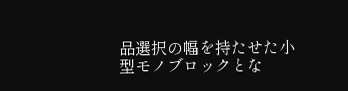品選択の幅を持たせた小型モノブロックとな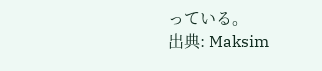っている。
出典: Maksim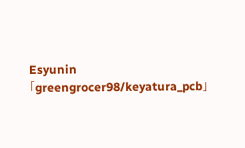Esyunin「greengrocer98/keyatura_pcb」